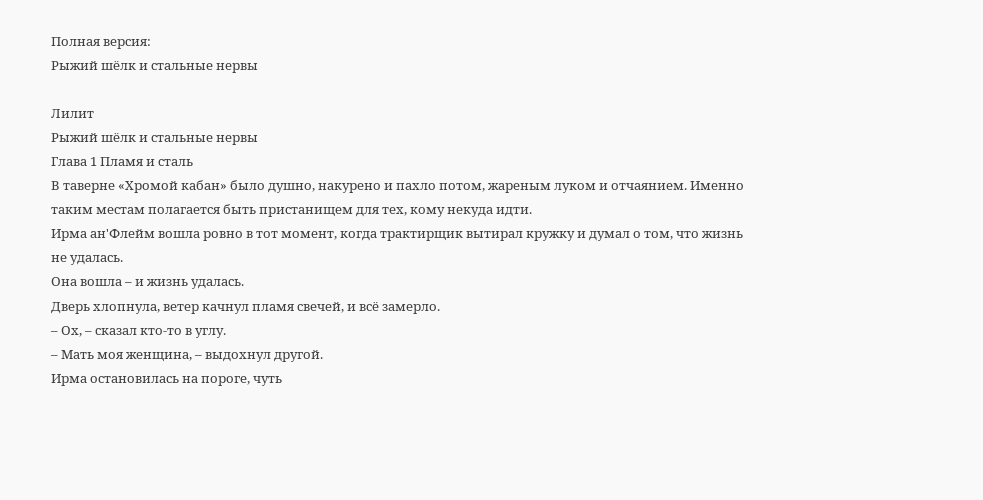Полная версия:
Рыжий шёлк и стальные нервы

Лилит
Рыжий шёлк и стальные нервы
Глава 1 Пламя и сталь
В таверне «Хромой кабан» было душно, накурено и пахло потом, жареным луком и отчаянием. Именно таким местам полагается быть пристанищем для тех, кому некуда идти.
Ирма ан'Флейм вошла ровно в тот момент, когда трактирщик вытирал кружку и думал о том, что жизнь не удалась.
Она вошла – и жизнь удалась.
Дверь хлопнула, ветер качнул пламя свечей, и всё замерло.
– Ох, – сказал кто-то в углу.
– Мать моя женщина, – выдохнул другой.
Ирма остановилась на пороге, чуть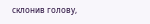склонив голову,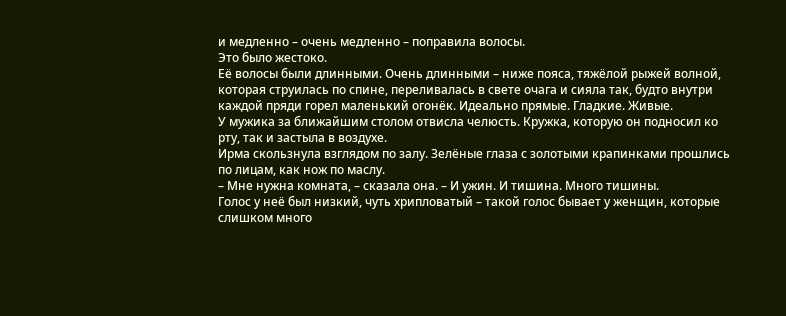и медленно – очень медленно – поправила волосы.
Это было жестоко.
Её волосы были длинными. Очень длинными – ниже пояса, тяжёлой рыжей волной, которая струилась по спине, переливалась в свете очага и сияла так, будто внутри каждой пряди горел маленький огонёк. Идеально прямые. Гладкие. Живые.
У мужика за ближайшим столом отвисла челюсть. Кружка, которую он подносил ко рту, так и застыла в воздухе.
Ирма скользнула взглядом по залу. Зелёные глаза с золотыми крапинками прошлись по лицам, как нож по маслу.
– Мне нужна комната, – сказала она. – И ужин. И тишина. Много тишины.
Голос у неё был низкий, чуть хрипловатый – такой голос бывает у женщин, которые слишком много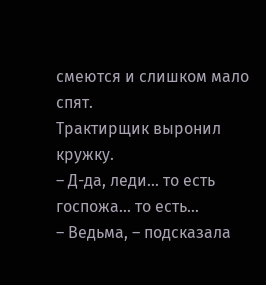смеются и слишком мало спят.
Трактирщик выронил кружку.
– Д-да, леди… то есть госпожа… то есть…
– Ведьма, – подсказала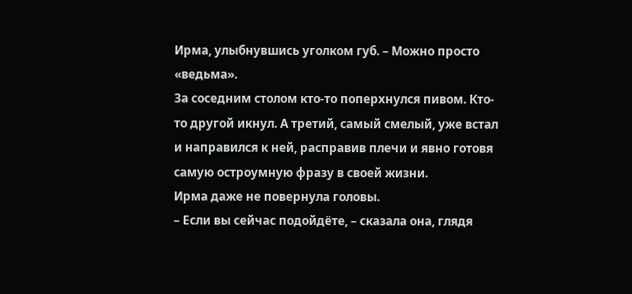Ирма, улыбнувшись уголком губ. – Можно просто «ведьма».
За соседним столом кто-то поперхнулся пивом. Кто-то другой икнул. А третий, самый смелый, уже встал и направился к ней, расправив плечи и явно готовя самую остроумную фразу в своей жизни.
Ирма даже не повернула головы.
– Если вы сейчас подойдёте, – сказала она, глядя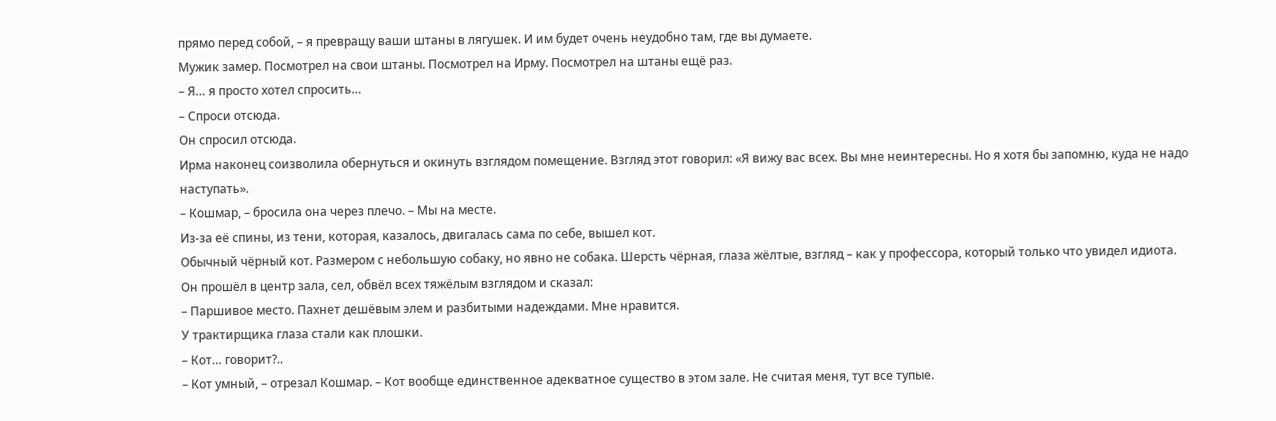прямо перед собой, – я превращу ваши штаны в лягушек. И им будет очень неудобно там, где вы думаете.
Мужик замер. Посмотрел на свои штаны. Посмотрел на Ирму. Посмотрел на штаны ещё раз.
– Я… я просто хотел спросить…
– Спроси отсюда.
Он спросил отсюда.
Ирма наконец соизволила обернуться и окинуть взглядом помещение. Взгляд этот говорил: «Я вижу вас всех. Вы мне неинтересны. Но я хотя бы запомню, куда не надо наступать».
– Кошмар, – бросила она через плечо. – Мы на месте.
Из-за её спины, из тени, которая, казалось, двигалась сама по себе, вышел кот.
Обычный чёрный кот. Размером с небольшую собаку, но явно не собака. Шерсть чёрная, глаза жёлтые, взгляд – как у профессора, который только что увидел идиота.
Он прошёл в центр зала, сел, обвёл всех тяжёлым взглядом и сказал:
– Паршивое место. Пахнет дешёвым элем и разбитыми надеждами. Мне нравится.
У трактирщика глаза стали как плошки.
– Кот… говорит?..
– Кот умный, – отрезал Кошмар. – Кот вообще единственное адекватное существо в этом зале. Не считая меня, тут все тупые.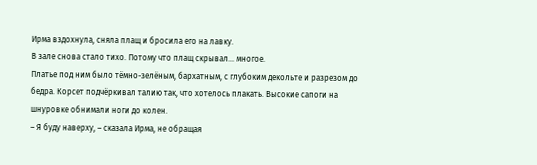Ирма вздохнула, сняла плащ и бросила его на лавку.
В зале снова стало тихо. Потому что плащ скрывал… многое.
Платье под ним было тёмно-зелёным, бархатным, с глубоким декольте и разрезом до бедра. Корсет подчёркивал талию так, что хотелось плакать. Высокие сапоги на шнуровке обнимали ноги до колен.
– Я буду наверху, – сказала Ирма, не обращая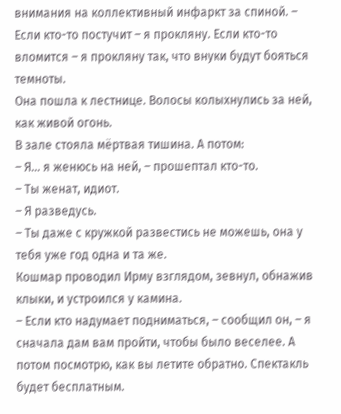внимания на коллективный инфаркт за спиной. – Если кто-то постучит – я прокляну. Если кто-то вломится – я прокляну так, что внуки будут бояться темноты.
Она пошла к лестнице. Волосы колыхнулись за ней, как живой огонь.
В зале стояла мёртвая тишина. А потом:
– Я… я женюсь на ней, – прошептал кто-то.
– Ты женат, идиот.
– Я разведусь.
– Ты даже с кружкой развестись не можешь, она у тебя уже год одна и та же.
Кошмар проводил Ирму взглядом, зевнул, обнажив клыки, и устроился у камина.
– Если кто надумает подниматься, – сообщил он, – я сначала дам вам пройти, чтобы было веселее. А потом посмотрю, как вы летите обратно. Спектакль будет бесплатным.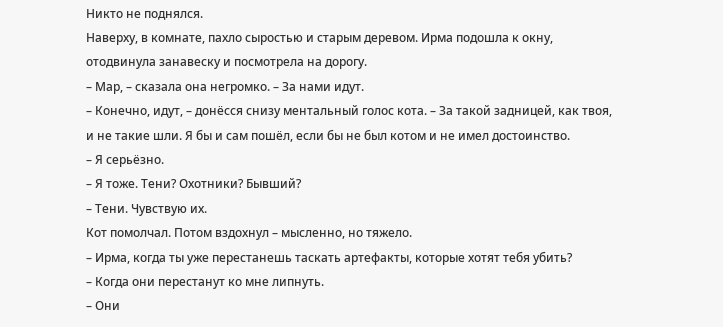Никто не поднялся.
Наверху, в комнате, пахло сыростью и старым деревом. Ирма подошла к окну, отодвинула занавеску и посмотрела на дорогу.
– Мар, – сказала она негромко. – За нами идут.
– Конечно, идут, – донёсся снизу ментальный голос кота. – За такой задницей, как твоя, и не такие шли. Я бы и сам пошёл, если бы не был котом и не имел достоинство.
– Я серьёзно.
– Я тоже. Тени? Охотники? Бывший?
– Тени. Чувствую их.
Кот помолчал. Потом вздохнул – мысленно, но тяжело.
– Ирма, когда ты уже перестанешь таскать артефакты, которые хотят тебя убить?
– Когда они перестанут ко мне липнуть.
– Они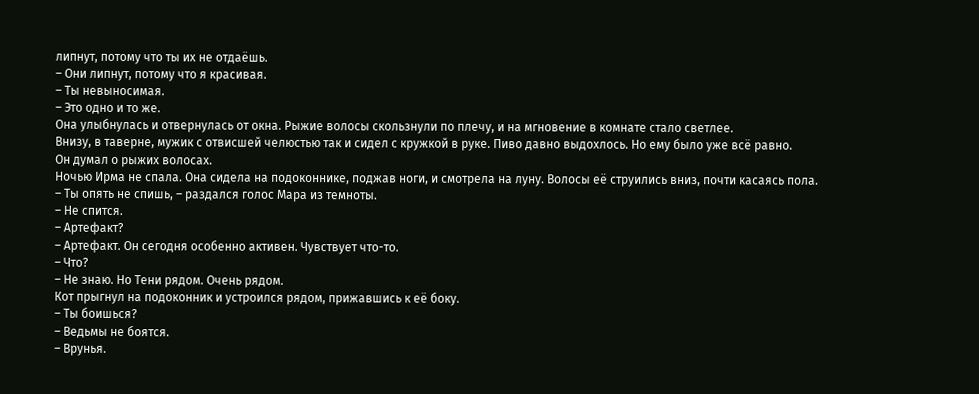липнут, потому что ты их не отдаёшь.
– Они липнут, потому что я красивая.
– Ты невыносимая.
– Это одно и то же.
Она улыбнулась и отвернулась от окна. Рыжие волосы скользнули по плечу, и на мгновение в комнате стало светлее.
Внизу, в таверне, мужик с отвисшей челюстью так и сидел с кружкой в руке. Пиво давно выдохлось. Но ему было уже всё равно.
Он думал о рыжих волосах.
Ночью Ирма не спала. Она сидела на подоконнике, поджав ноги, и смотрела на луну. Волосы её струились вниз, почти касаясь пола.
– Ты опять не спишь, – раздался голос Мара из темноты.
– Не спится.
– Артефакт?
– Артефакт. Он сегодня особенно активен. Чувствует что-то.
– Что?
– Не знаю. Но Тени рядом. Очень рядом.
Кот прыгнул на подоконник и устроился рядом, прижавшись к её боку.
– Ты боишься?
– Ведьмы не боятся.
– Врунья.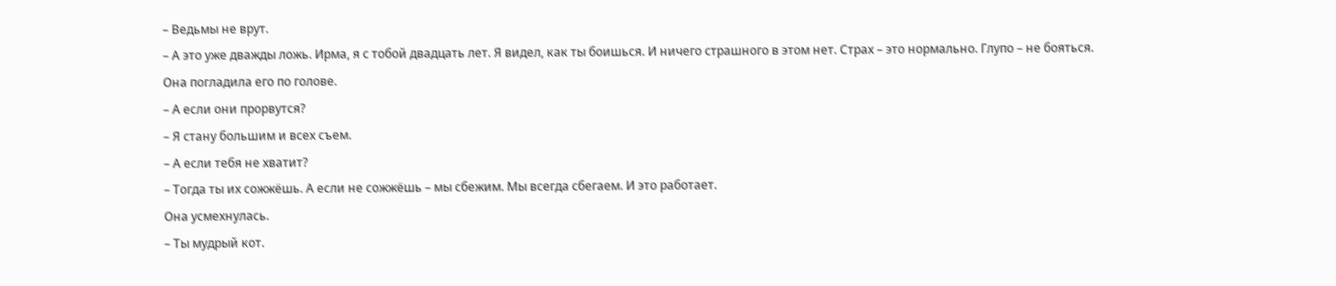– Ведьмы не врут.
– А это уже дважды ложь. Ирма, я с тобой двадцать лет. Я видел, как ты боишься. И ничего страшного в этом нет. Страх – это нормально. Глупо – не бояться.
Она погладила его по голове.
– А если они прорвутся?
– Я стану большим и всех съем.
– А если тебя не хватит?
– Тогда ты их сожжёшь. А если не сожжёшь – мы сбежим. Мы всегда сбегаем. И это работает.
Она усмехнулась.
– Ты мудрый кот.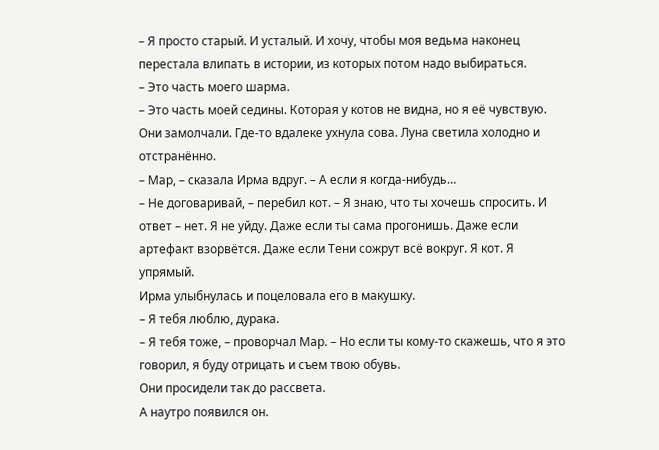– Я просто старый. И усталый. И хочу, чтобы моя ведьма наконец перестала влипать в истории, из которых потом надо выбираться.
– Это часть моего шарма.
– Это часть моей седины. Которая у котов не видна, но я её чувствую.
Они замолчали. Где-то вдалеке ухнула сова. Луна светила холодно и отстранённо.
– Мар, – сказала Ирма вдруг. – А если я когда-нибудь…
– Не договаривай, – перебил кот. – Я знаю, что ты хочешь спросить. И ответ – нет. Я не уйду. Даже если ты сама прогонишь. Даже если артефакт взорвётся. Даже если Тени сожрут всё вокруг. Я кот. Я упрямый.
Ирма улыбнулась и поцеловала его в макушку.
– Я тебя люблю, дурака.
– Я тебя тоже, – проворчал Мар. – Но если ты кому-то скажешь, что я это говорил, я буду отрицать и съем твою обувь.
Они просидели так до рассвета.
А наутро появился он.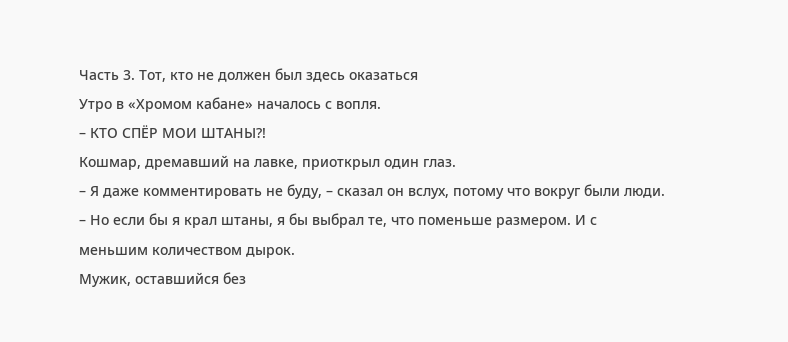Часть 3. Тот, кто не должен был здесь оказаться
Утро в «Хромом кабане» началось с вопля.
– КТО СПЁР МОИ ШТАНЫ?!
Кошмар, дремавший на лавке, приоткрыл один глаз.
– Я даже комментировать не буду, – сказал он вслух, потому что вокруг были люди. – Но если бы я крал штаны, я бы выбрал те, что поменьше размером. И с меньшим количеством дырок.
Мужик, оставшийся без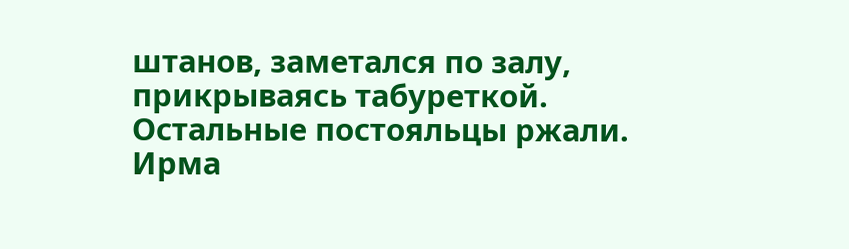штанов, заметался по залу, прикрываясь табуреткой. Остальные постояльцы ржали.
Ирма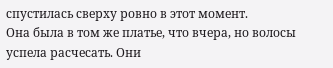спустилась сверху ровно в этот момент.
Она была в том же платье, что вчера, но волосы успела расчесать. Они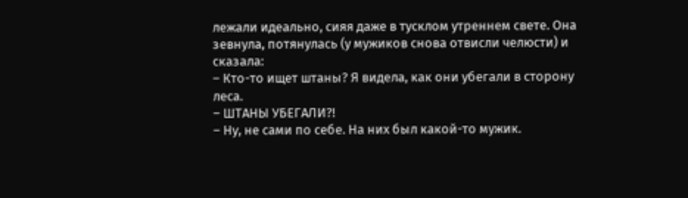лежали идеально, сияя даже в тусклом утреннем свете. Она зевнула, потянулась (у мужиков снова отвисли челюсти) и сказала:
– Кто-то ищет штаны? Я видела, как они убегали в сторону леса.
– ШТАНЫ УБЕГАЛИ?!
– Ну, не сами по себе. На них был какой-то мужик.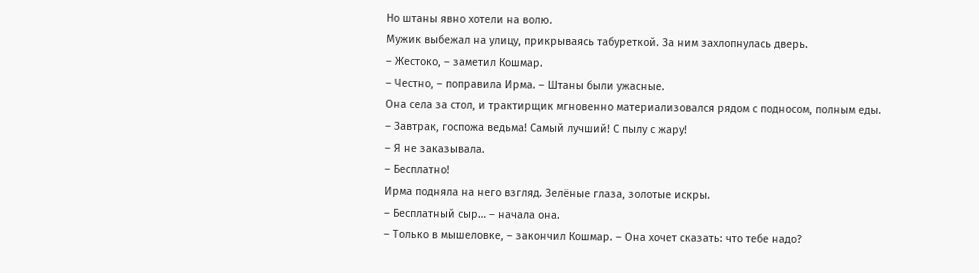Но штаны явно хотели на волю.
Мужик выбежал на улицу, прикрываясь табуреткой. За ним захлопнулась дверь.
– Жестоко, – заметил Кошмар.
– Честно, – поправила Ирма. – Штаны были ужасные.
Она села за стол, и трактирщик мгновенно материализовался рядом с подносом, полным еды.
– Завтрак, госпожа ведьма! Самый лучший! С пылу с жару!
– Я не заказывала.
– Бесплатно!
Ирма подняла на него взгляд. Зелёные глаза, золотые искры.
– Бесплатный сыр… – начала она.
– Только в мышеловке, – закончил Кошмар. – Она хочет сказать: что тебе надо?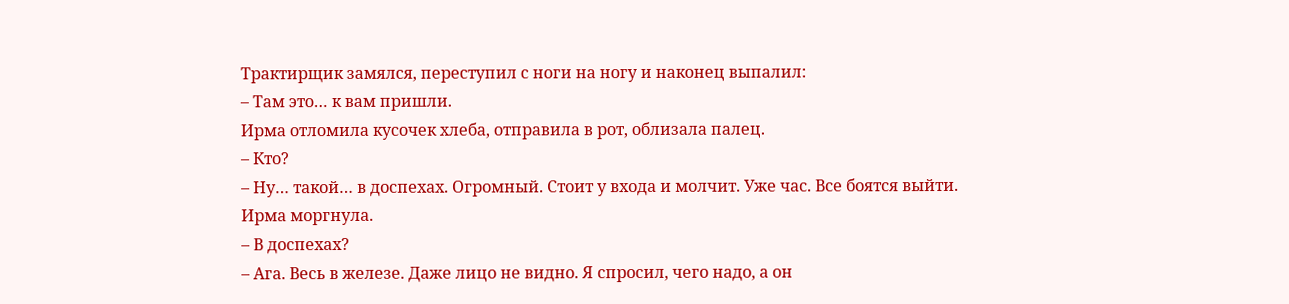Трактирщик замялся, переступил с ноги на ногу и наконец выпалил:
– Там это… к вам пришли.
Ирма отломила кусочек хлеба, отправила в рот, облизала палец.
– Кто?
– Ну… такой… в доспехах. Огромный. Стоит у входа и молчит. Уже час. Все боятся выйти.
Ирма моргнула.
– В доспехах?
– Ага. Весь в железе. Даже лицо не видно. Я спросил, чего надо, а он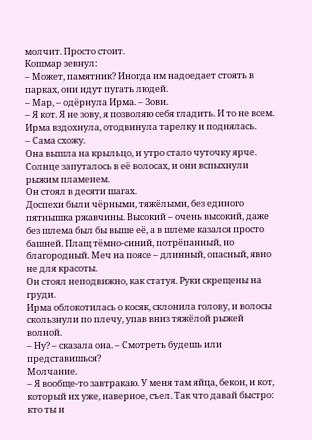молчит. Просто стоит.
Кошмар зевнул:
– Может, памятник? Иногда им надоедает стоять в парках, они идут пугать людей.
– Мар, – одёрнула Ирма. – Зови.
– Я кот. Я не зову, я позволяю себя гладить. И то не всем.
Ирма вздохнула, отодвинула тарелку и поднялась.
– Сама схожу.
Она вышла на крыльцо, и утро стало чуточку ярче. Солнце запуталось в её волосах, и они вспыхнули рыжим пламенем.
Он стоял в десяти шагах.
Доспехи были чёрными, тяжёлыми, без единого пятнышка ржавчины. Высокий – очень высокий, даже без шлема был бы выше её, а в шлеме казался просто башней. Плащ тёмно-синий, потрёпанный, но благородный. Меч на поясе – длинный, опасный, явно не для красоты.
Он стоял неподвижно, как статуя. Руки скрещены на груди.
Ирма облокотилась о косяк, склонила голову, и волосы скользнули по плечу, упав вниз тяжёлой рыжей волной.
– Ну? – сказала она. – Смотреть будешь или представишься?
Молчание.
– Я вообще-то завтракаю. У меня там яйца, бекон, и кот, который их уже, наверное, съел. Так что давай быстро: кто ты и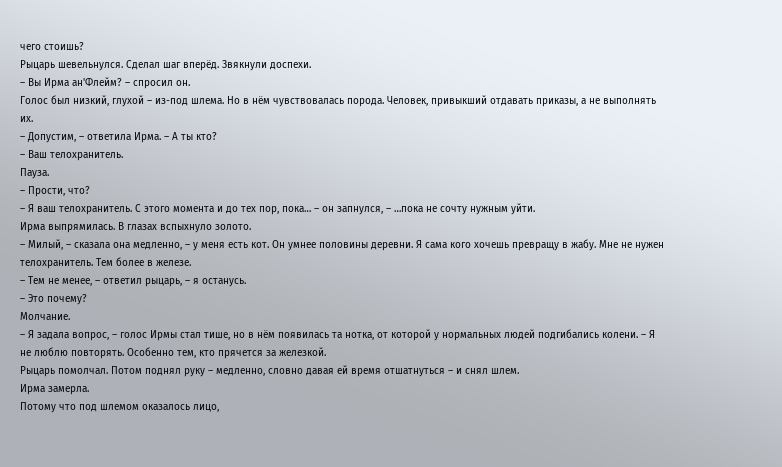чего стоишь?
Рыцарь шевельнулся. Сделал шаг вперёд. Звякнули доспехи.
– Вы Ирма ан'Флейм? – спросил он.
Голос был низкий, глухой – из-под шлема. Но в нём чувствовалась порода. Человек, привыкший отдавать приказы, а не выполнять их.
– Допустим, – ответила Ирма. – А ты кто?
– Ваш телохранитель.
Пауза.
– Прости, что?
– Я ваш телохранитель. С этого момента и до тех пор, пока… – он запнулся, – …пока не сочту нужным уйти.
Ирма выпрямилась. В глазах вспыхнуло золото.
– Милый, – сказала она медленно, – у меня есть кот. Он умнее половины деревни. Я сама кого хочешь превращу в жабу. Мне не нужен телохранитель. Тем более в железе.
– Тем не менее, – ответил рыцарь, – я останусь.
– Это почему?
Молчание.
– Я задала вопрос, – голос Ирмы стал тише, но в нём появилась та нотка, от которой у нормальных людей подгибались колени. – Я не люблю повторять. Особенно тем, кто прячется за железкой.
Рыцарь помолчал. Потом поднял руку – медленно, словно давая ей время отшатнуться – и снял шлем.
Ирма замерла.
Потому что под шлемом оказалось лицо,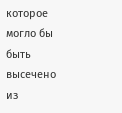которое могло бы быть высечено из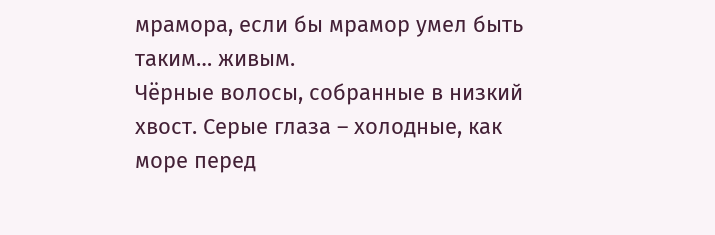мрамора, если бы мрамор умел быть таким… живым.
Чёрные волосы, собранные в низкий хвост. Серые глаза – холодные, как море перед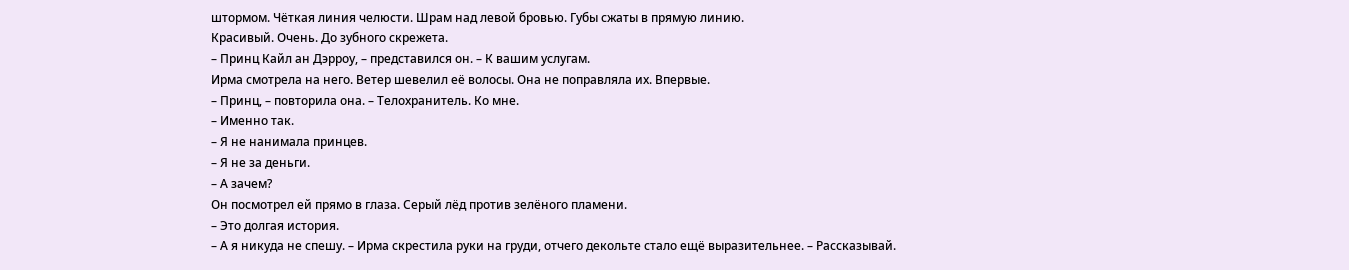штормом. Чёткая линия челюсти. Шрам над левой бровью. Губы сжаты в прямую линию.
Красивый. Очень. До зубного скрежета.
– Принц Кайл ан Дэрроу, – представился он. – К вашим услугам.
Ирма смотрела на него. Ветер шевелил её волосы. Она не поправляла их. Впервые.
– Принц, – повторила она. – Телохранитель. Ко мне.
– Именно так.
– Я не нанимала принцев.
– Я не за деньги.
– А зачем?
Он посмотрел ей прямо в глаза. Серый лёд против зелёного пламени.
– Это долгая история.
– А я никуда не спешу. – Ирма скрестила руки на груди, отчего декольте стало ещё выразительнее. – Рассказывай.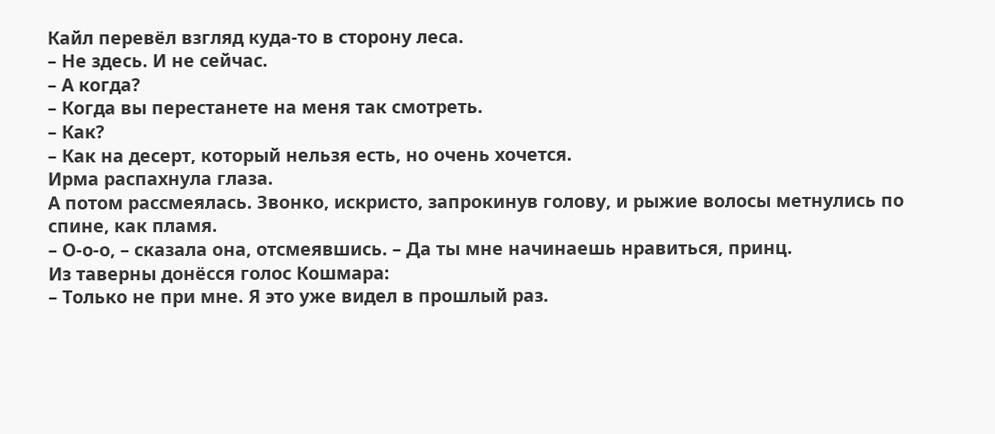Кайл перевёл взгляд куда-то в сторону леса.
– Не здесь. И не сейчас.
– А когда?
– Когда вы перестанете на меня так смотреть.
– Как?
– Как на десерт, который нельзя есть, но очень хочется.
Ирма распахнула глаза.
А потом рассмеялась. Звонко, искристо, запрокинув голову, и рыжие волосы метнулись по спине, как пламя.
– О-о-о, – сказала она, отсмеявшись. – Да ты мне начинаешь нравиться, принц.
Из таверны донёсся голос Кошмара:
– Только не при мне. Я это уже видел в прошлый раз.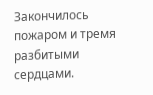Закончилось пожаром и тремя разбитыми сердцами.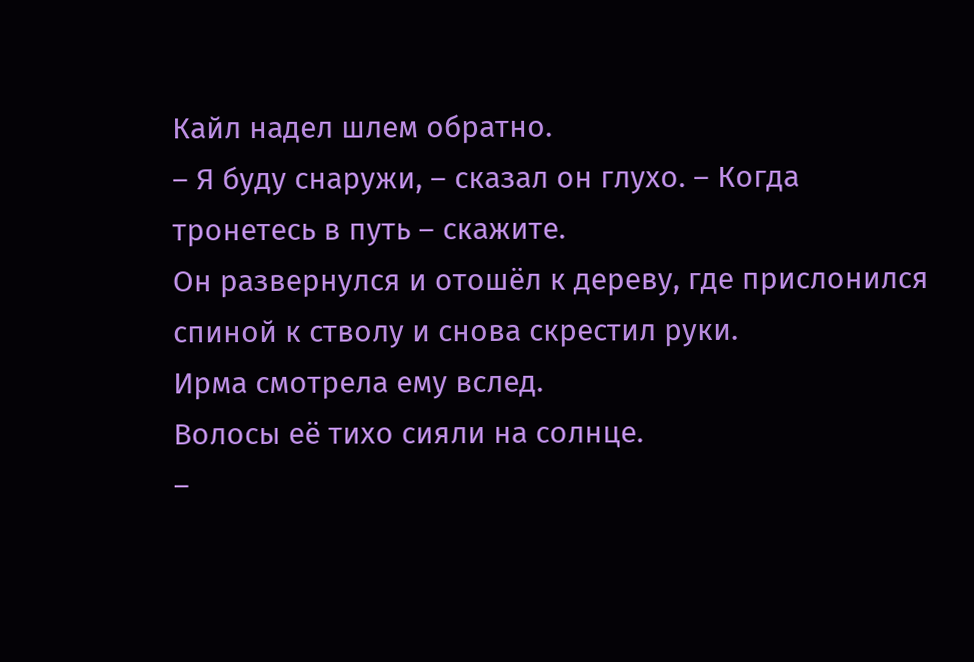Кайл надел шлем обратно.
– Я буду снаружи, – сказал он глухо. – Когда тронетесь в путь – скажите.
Он развернулся и отошёл к дереву, где прислонился спиной к стволу и снова скрестил руки.
Ирма смотрела ему вслед.
Волосы её тихо сияли на солнце.
–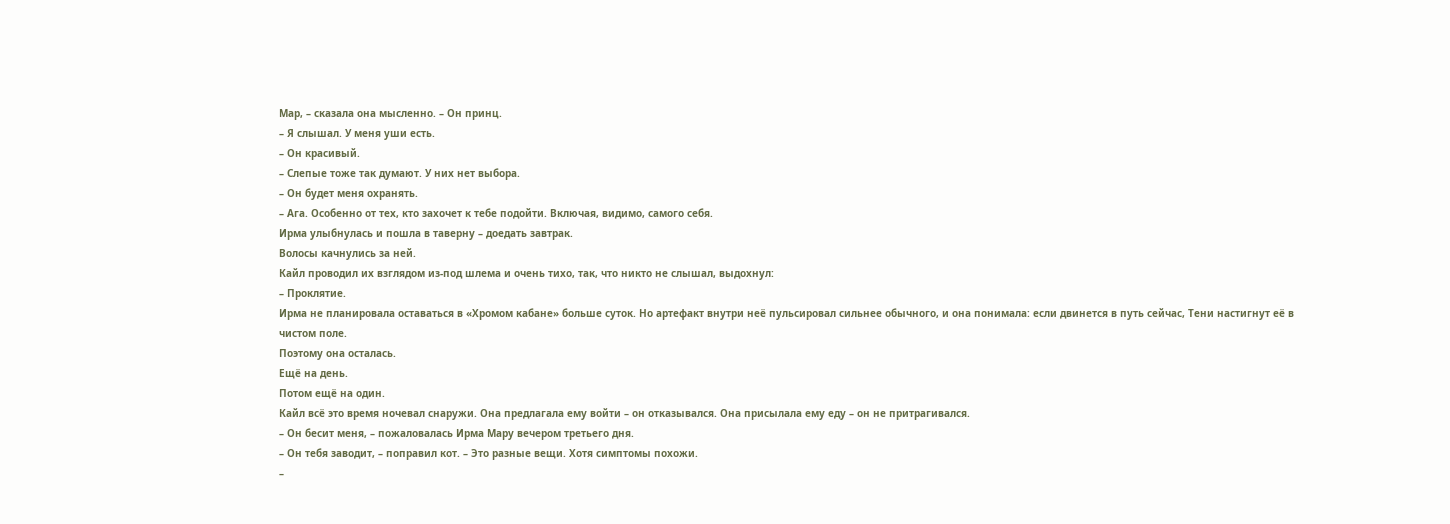Мар, – сказала она мысленно. – Он принц.
– Я слышал. У меня уши есть.
– Он красивый.
– Слепые тоже так думают. У них нет выбора.
– Он будет меня охранять.
– Ага. Особенно от тех, кто захочет к тебе подойти. Включая, видимо, самого себя.
Ирма улыбнулась и пошла в таверну – доедать завтрак.
Волосы качнулись за ней.
Кайл проводил их взглядом из-под шлема и очень тихо, так, что никто не слышал, выдохнул:
– Проклятие.
Ирма не планировала оставаться в «Хромом кабане» больше суток. Но артефакт внутри неё пульсировал сильнее обычного, и она понимала: если двинется в путь сейчас, Тени настигнут её в чистом поле.
Поэтому она осталась.
Ещё на день.
Потом ещё на один.
Кайл всё это время ночевал снаружи. Она предлагала ему войти – он отказывался. Она присылала ему еду – он не притрагивался.
– Он бесит меня, – пожаловалась Ирма Мару вечером третьего дня.
– Он тебя заводит, – поправил кот. – Это разные вещи. Хотя симптомы похожи.
–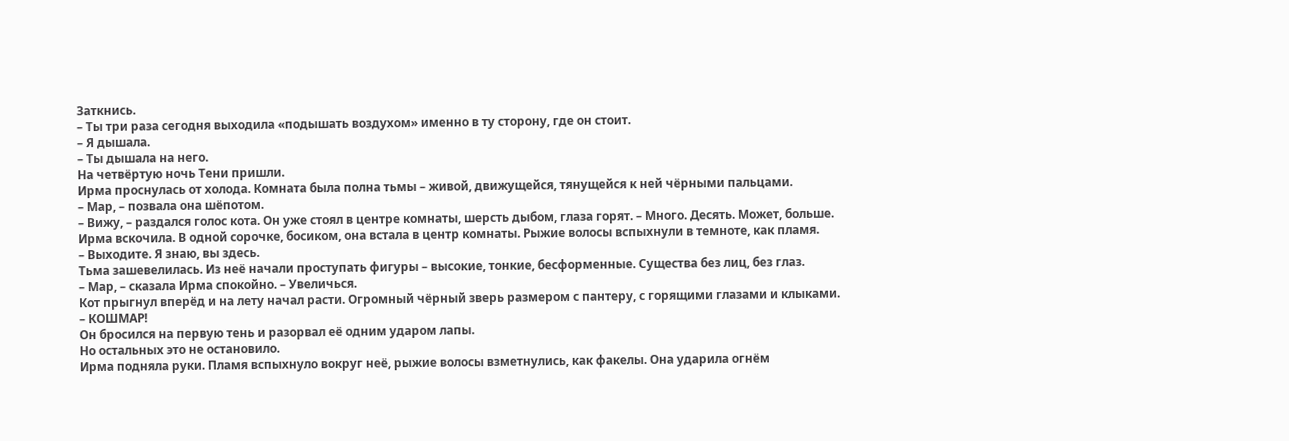Заткнись.
– Ты три раза сегодня выходила «подышать воздухом» именно в ту сторону, где он стоит.
– Я дышала.
– Ты дышала на него.
На четвёртую ночь Тени пришли.
Ирма проснулась от холода. Комната была полна тьмы – живой, движущейся, тянущейся к ней чёрными пальцами.
– Мар, – позвала она шёпотом.
– Вижу, – раздался голос кота. Он уже стоял в центре комнаты, шерсть дыбом, глаза горят. – Много. Десять. Может, больше.
Ирма вскочила. В одной сорочке, босиком, она встала в центр комнаты. Рыжие волосы вспыхнули в темноте, как пламя.
– Выходите. Я знаю, вы здесь.
Тьма зашевелилась. Из неё начали проступать фигуры – высокие, тонкие, бесформенные. Существа без лиц, без глаз.
– Мар, – сказала Ирма спокойно. – Увеличься.
Кот прыгнул вперёд и на лету начал расти. Огромный чёрный зверь размером с пантеру, с горящими глазами и клыками.
– КОШМАР!
Он бросился на первую тень и разорвал её одним ударом лапы.
Но остальных это не остановило.
Ирма подняла руки. Пламя вспыхнуло вокруг неё, рыжие волосы взметнулись, как факелы. Она ударила огнём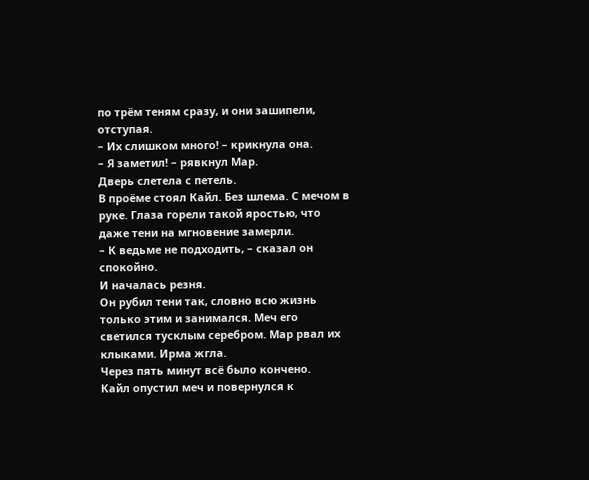по трём теням сразу, и они зашипели, отступая.
– Их слишком много! – крикнула она.
– Я заметил! – рявкнул Мар.
Дверь слетела с петель.
В проёме стоял Кайл. Без шлема. С мечом в руке. Глаза горели такой яростью, что даже тени на мгновение замерли.
– К ведьме не подходить, – сказал он спокойно.
И началась резня.
Он рубил тени так, словно всю жизнь только этим и занимался. Меч его светился тусклым серебром. Мар рвал их клыками. Ирма жгла.
Через пять минут всё было кончено.
Кайл опустил меч и повернулся к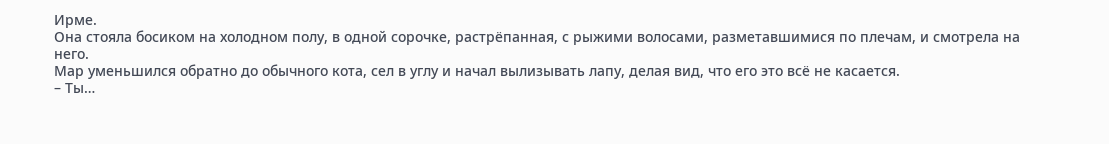Ирме.
Она стояла босиком на холодном полу, в одной сорочке, растрёпанная, с рыжими волосами, разметавшимися по плечам, и смотрела на него.
Мар уменьшился обратно до обычного кота, сел в углу и начал вылизывать лапу, делая вид, что его это всё не касается.
– Ты…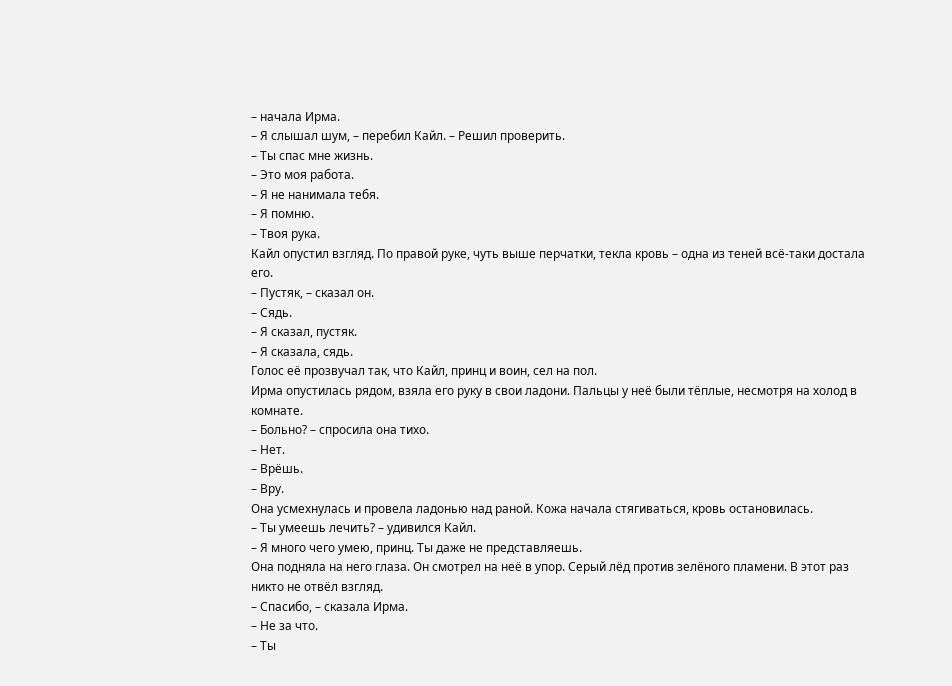– начала Ирма.
– Я слышал шум, – перебил Кайл. – Решил проверить.
– Ты спас мне жизнь.
– Это моя работа.
– Я не нанимала тебя.
– Я помню.
– Твоя рука.
Кайл опустил взгляд. По правой руке, чуть выше перчатки, текла кровь – одна из теней всё-таки достала его.
– Пустяк, – сказал он.
– Сядь.
– Я сказал, пустяк.
– Я сказала, сядь.
Голос её прозвучал так, что Кайл, принц и воин, сел на пол.
Ирма опустилась рядом, взяла его руку в свои ладони. Пальцы у неё были тёплые, несмотря на холод в комнате.
– Больно? – спросила она тихо.
– Нет.
– Врёшь.
– Вру.
Она усмехнулась и провела ладонью над раной. Кожа начала стягиваться, кровь остановилась.
– Ты умеешь лечить? – удивился Кайл.
– Я много чего умею, принц. Ты даже не представляешь.
Она подняла на него глаза. Он смотрел на неё в упор. Серый лёд против зелёного пламени. В этот раз никто не отвёл взгляд.
– Спасибо, – сказала Ирма.
– Не за что.
– Ты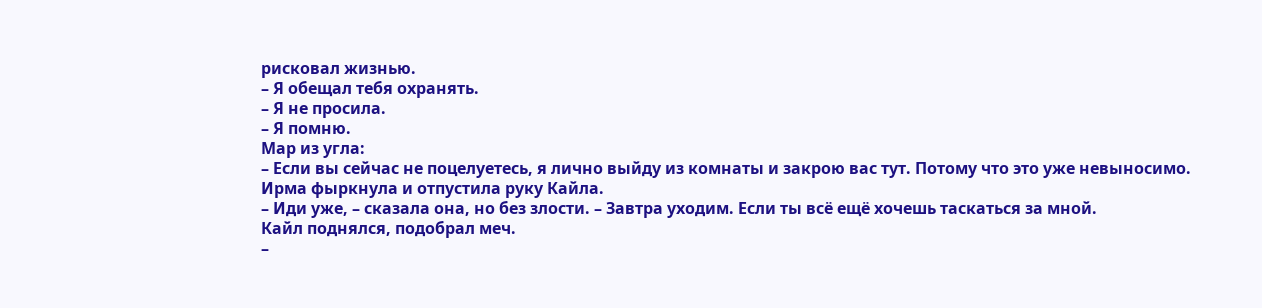рисковал жизнью.
– Я обещал тебя охранять.
– Я не просила.
– Я помню.
Мар из угла:
– Если вы сейчас не поцелуетесь, я лично выйду из комнаты и закрою вас тут. Потому что это уже невыносимо.
Ирма фыркнула и отпустила руку Кайла.
– Иди уже, – сказала она, но без злости. – Завтра уходим. Если ты всё ещё хочешь таскаться за мной.
Кайл поднялся, подобрал меч.
–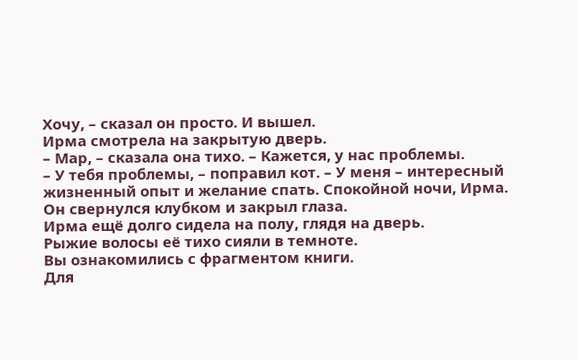Хочу, – сказал он просто. И вышел.
Ирма смотрела на закрытую дверь.
– Мар, – сказала она тихо. – Кажется, у нас проблемы.
– У тебя проблемы, – поправил кот. – У меня – интересный жизненный опыт и желание спать. Спокойной ночи, Ирма.
Он свернулся клубком и закрыл глаза.
Ирма ещё долго сидела на полу, глядя на дверь.
Рыжие волосы её тихо сияли в темноте.
Вы ознакомились с фрагментом книги.
Для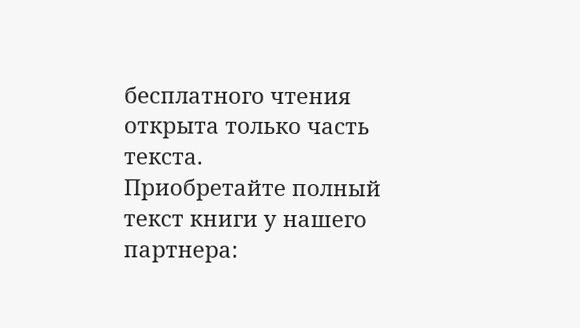бесплатного чтения открыта только часть текста.
Приобретайте полный текст книги у нашего партнера: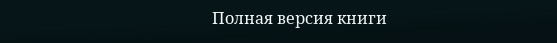Полная версия книги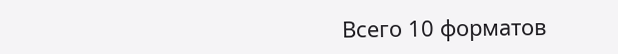Всего 10 форматов